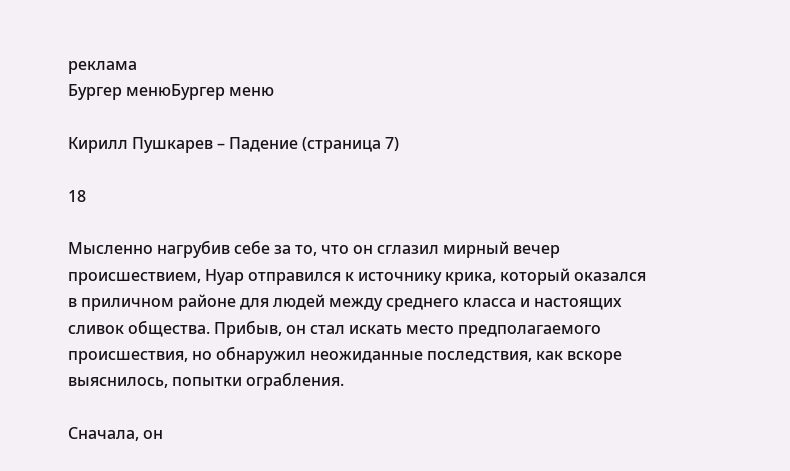реклама
Бургер менюБургер меню

Кирилл Пушкарев – Падение (страница 7)

18

Мысленно нагрубив себе за то, что он сглазил мирный вечер происшествием, Нуар отправился к источнику крика, который оказался в приличном районе для людей между среднего класса и настоящих сливок общества. Прибыв, он стал искать место предполагаемого происшествия, но обнаружил неожиданные последствия, как вскоре выяснилось, попытки ограбления.

Сначала, он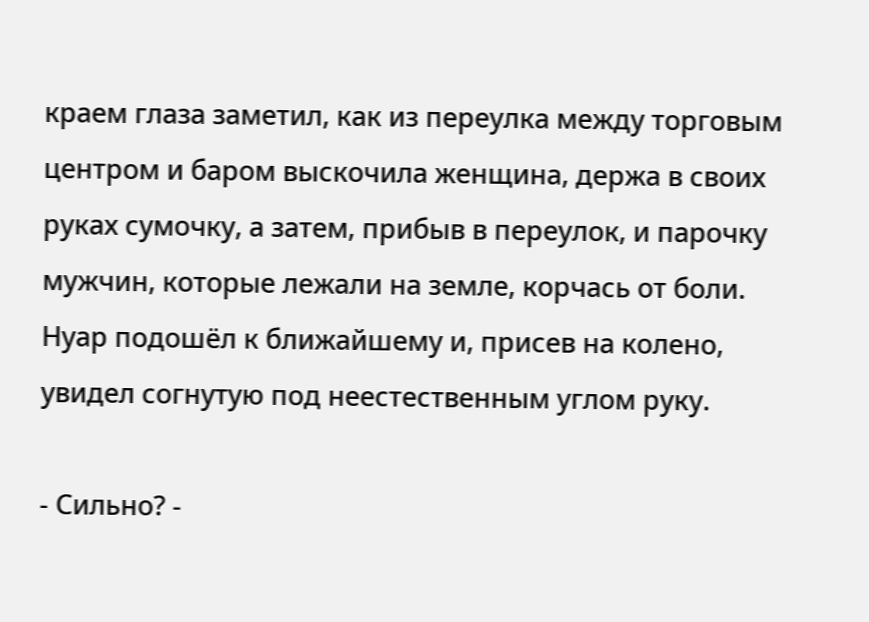краем глаза заметил, как из переулка между торговым центром и баром выскочила женщина, держа в своих руках сумочку, а затем, прибыв в переулок, и парочку мужчин, которые лежали на земле, корчась от боли. Нуар подошёл к ближайшему и, присев на колено, увидел согнутую под неестественным углом руку.

- Сильно? -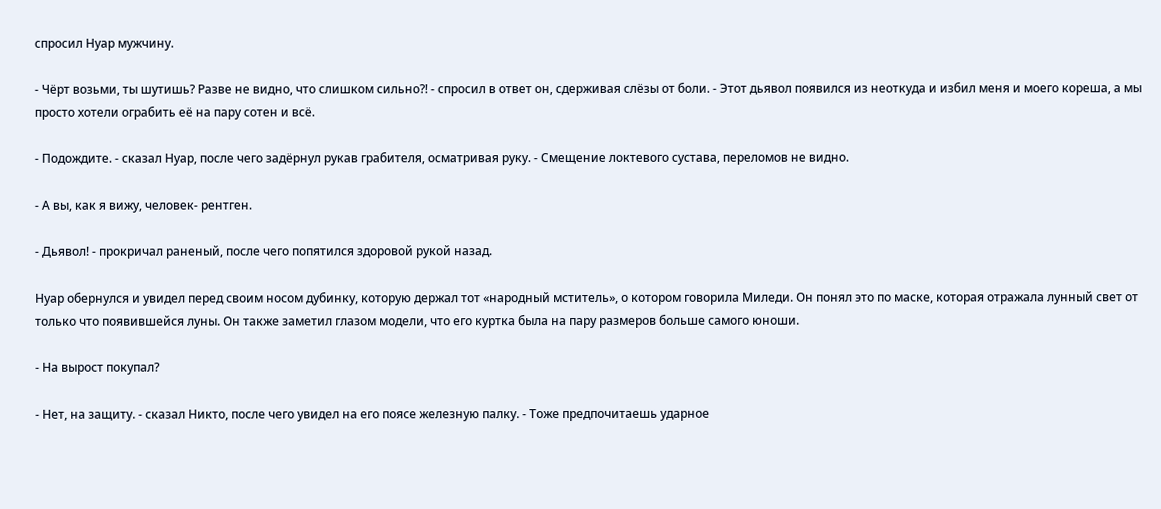спросил Нуар мужчину.

- Чëрт возьми, ты шутишь? Разве не видно, что слишком сильно?! - спросил в ответ он, сдерживая слëзы от боли. - Этот дьявол появился из неоткуда и избил меня и моего кореша, а мы просто хотели ограбить еë на пару сотен и всë.

- Подождите. - сказал Нуар, после чего задëрнул рукав грабителя, осматривая руку. - Смещение локтевого сустава, переломов не видно.

- А вы, как я вижу, человек- рентген.

- Дьявол! - прокричал раненый, после чего попятился здоровой рукой назад.

Нуар обернулся и увидел перед своим носом дубинку, которую держал тот «народный мститель», о котором говорила Миледи. Он понял это по маске, которая отражала лунный свет от только что появившейся луны. Он также заметил глазом модели, что его куртка была на пару размеров больше самого юноши.

- На вырост покупал?

- Нет, на защиту. - сказал Никто, после чего увидел на его поясе железную палку. - Тоже предпочитаешь ударное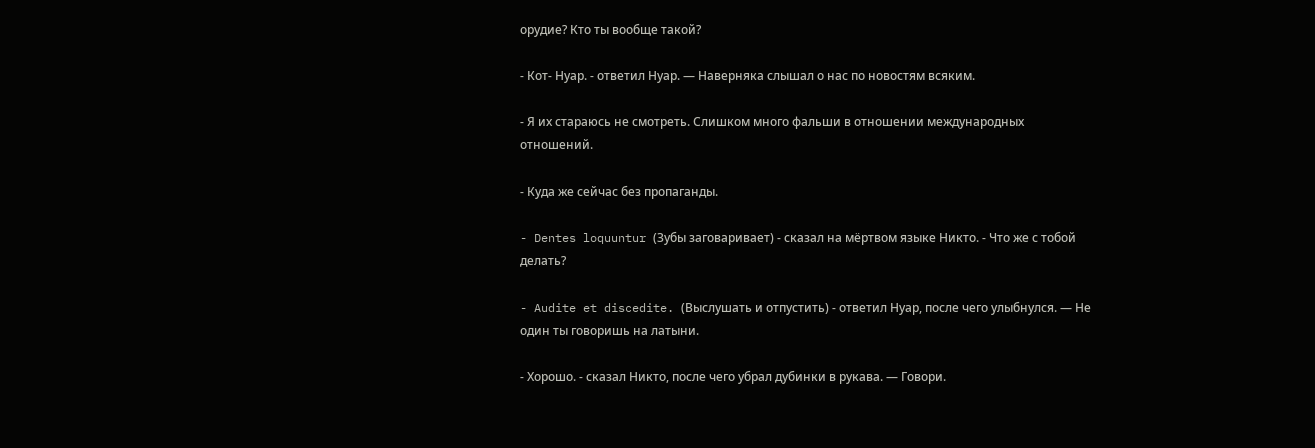орудие? Кто ты вообще такой?

- Кот- Нуар. - ответил Нуар. — Наверняка слышал о нас по новостям всяким.

- Я их стараюсь не смотреть. Слишком много фальши в отношении международных отношений.

- Куда же сейчас без пропаганды.

- Dentes loquuntur (Зубы заговаривает) - сказал на мëртвом языке Никто. - Что же с тобой делать?

- Audite et discedite. (Выслушать и отпустить) - ответил Нуар, после чего улыбнулся. — Не один ты говоришь на латыни.

- Хорошо. - сказал Никто, после чего убрал дубинки в рукава. — Говори.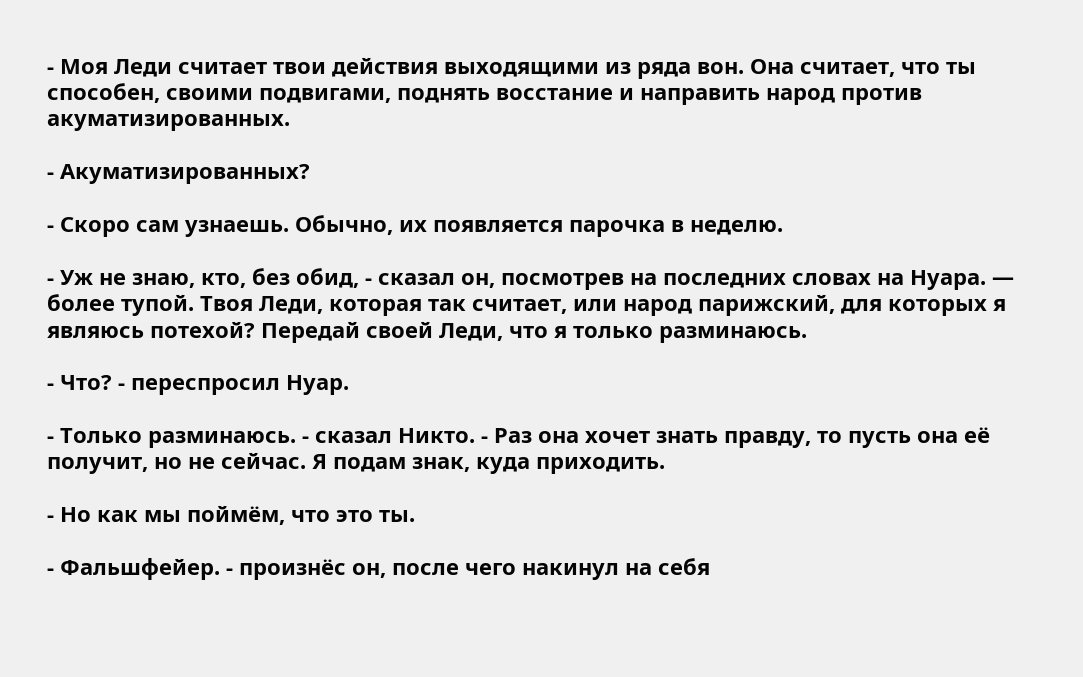- Моя Леди считает твои действия выходящими из ряда вон. Она считает, что ты способен, своими подвигами, поднять восстание и направить народ против акуматизированных.

- Акуматизированных?

- Скоро сам узнаешь. Обычно, их появляется парочка в неделю.

- Уж не знаю, кто, без обид, - сказал он, посмотрев на последних словах на Нуара. — более тупой. Твоя Леди, которая так считает, или народ парижский, для которых я являюсь потехой? Передай своей Леди, что я только разминаюсь.

- Что? - переспросил Нуар.

- Только разминаюсь. - сказал Никто. - Раз она хочет знать правду, то пусть она еë получит, но не сейчас. Я подам знак, куда приходить.

- Но как мы поймëм, что это ты.

- Фальшфейер. - произнëс он, после чего накинул на себя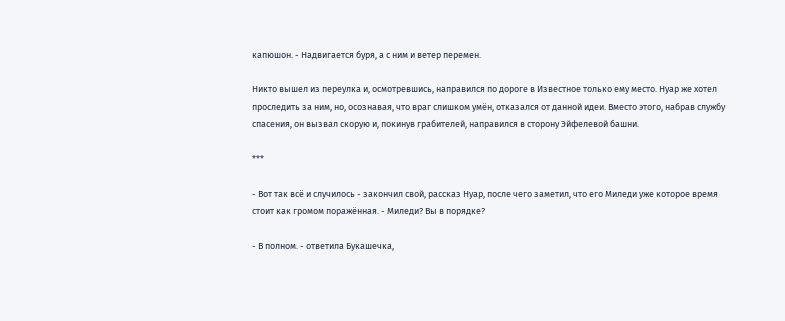капюшон. - Надвигается буря, а с ним и ветер перемен.

Никто вышел из переулка и, осмотревшись, направился по дороге в Известное только ему место. Нуар же хотел проследить за ним, но, осознавая, что враг слишком умëн, отказался от данной идеи. Вместо этого, набрав службу спасения, он вызвал скорую и, покинув грабителей, направился в сторону Эйфелевой башни.

***

- Вот так всë и случилось - закончил свой, рассказ Нуар, после чего заметил, что его Миледи уже которое время стоит как громом поражëнная. - Миледи? Вы в порядке?

- В полном. - ответила Букашечка,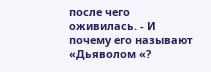после чего оживилась. - И почему его называют «Дьяволом «?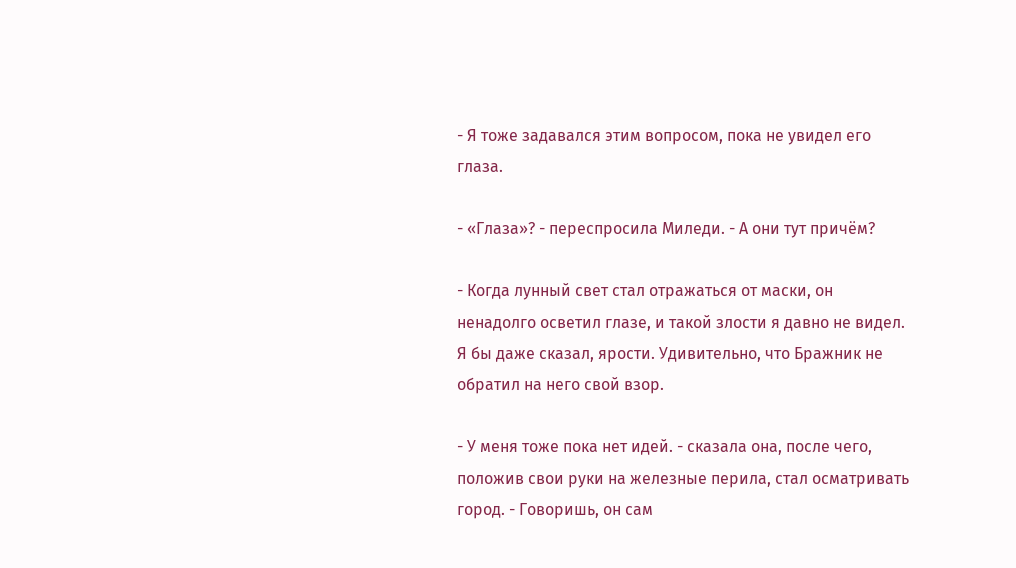- Я тоже задавался этим вопросом, пока не увидел его глаза.

- «Глаза»? - переспросила Миледи. - А они тут причëм?

- Когда лунный свет стал отражаться от маски, он ненадолго осветил глазе, и такой злости я давно не видел. Я бы даже сказал, ярости. Удивительно, что Бражник не обратил на него свой взор.

- У меня тоже пока нет идей. - сказала она, после чего, положив свои руки на железные перила, стал осматривать город. - Говоришь, он сам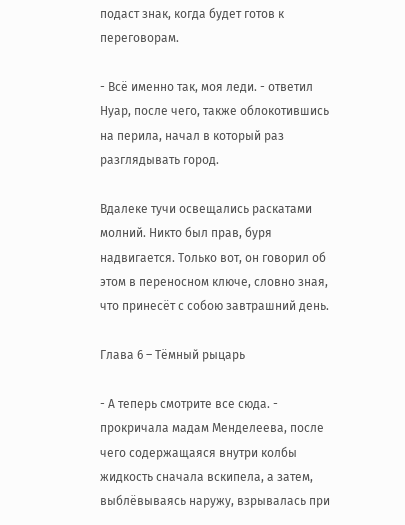подаст знак, когда будет готов к переговорам.

- Всë именно так, моя леди. - ответил Нуар, после чего, также облокотившись на перила, начал в который раз разглядывать город.

Вдалеке тучи освещались раскатами молний. Никто был прав, буря надвигается. Только вот, он говорил об этом в переносном ключе, словно зная, что принесëт с собою завтрашний день.

Глава 6 – Тёмный рыцарь

- А теперь смотрите все сюда. - прокричала мадам Менделеева, после чего содержащаяся внутри колбы жидкость сначала вскипела, а затем, выблёвываясь наружу, взрывалась при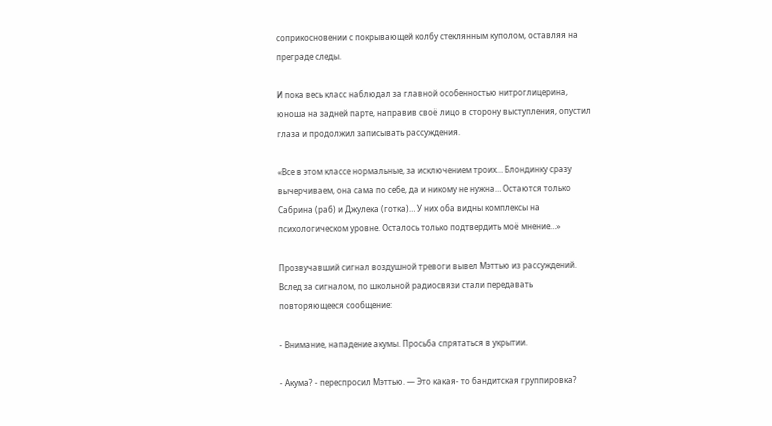соприкосновении с покрывающей колбу стеклянным куполом, оставляя на преграде следы.

И пока весь класс наблюдал за главной особенностью нитроглицерина, юноша на задней парте, направив своë лицо в сторону выступления, опустил глаза и продолжил записывать рассуждения.

«Все в этом классе нормальные, за исключением троих… Блондинку сразу вычерчиваем, она сама по себе, да и никому не нужна… Остаются только Сабрина (раб) и Джулека (готка)… У них оба видны комплексы на психологическом уровне. Осталось только подтвердить моë мнение…»

Прозвучавший сигнал воздушной тревоги вывел Мэттью из рассуждений. Вслед за сигналом, по школьной радиосвязи стали передавать повторяющееся сообщение:

- Внимание, нападение акумы. Просьба спрятаться в укрытии.

- Акума? - переспросил Мэттью. — Это какая- то бандитская группировка?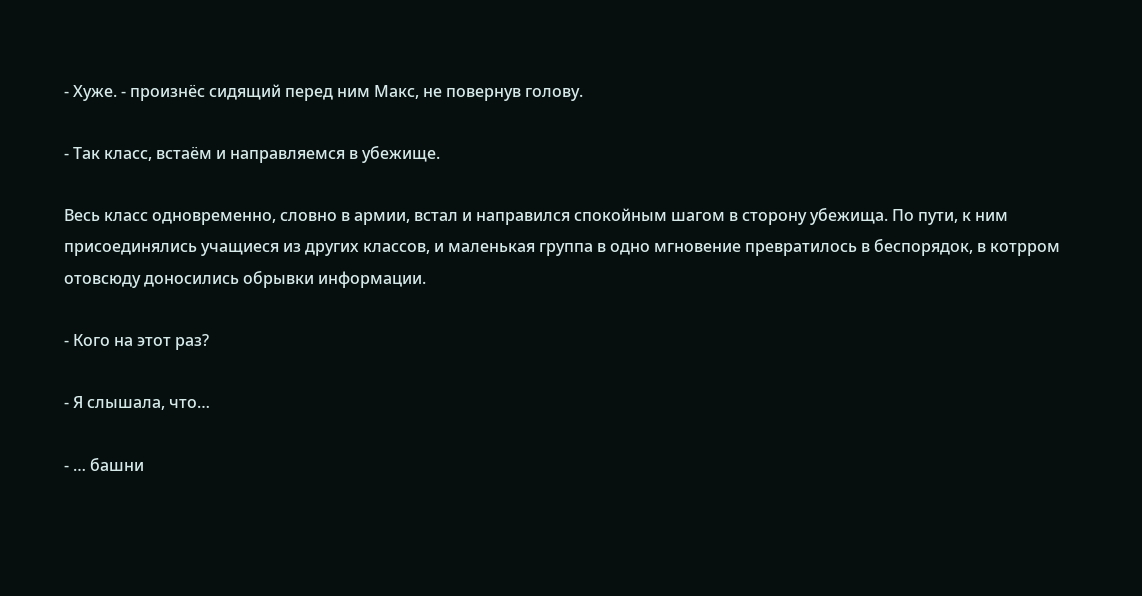- Хуже. - произнëс сидящий перед ним Макс, не повернув голову.

- Так класс, встаëм и направляемся в убежище.

Весь класс одновременно, словно в армии, встал и направился спокойным шагом в сторону убежища. По пути, к ним присоединялись учащиеся из других классов, и маленькая группа в одно мгновение превратилось в беспорядок, в котрром отовсюду доносились обрывки информации.

- Кого на этот раз?

- Я слышала, что…

- … башни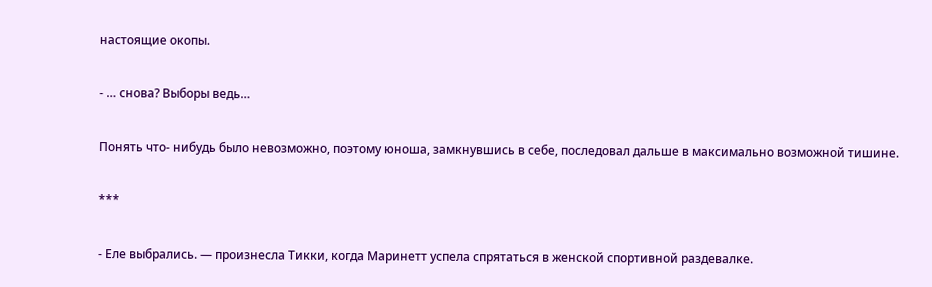настоящие окопы.

- … снова? Выборы ведь…

Понять что- нибудь было невозможно, поэтому юноша, замкнувшись в себе, последовал дальше в максимально возможной тишине.

***

- Еле выбрались. — произнесла Тикки, когда Маринетт успела спрятаться в женской спортивной раздевалке.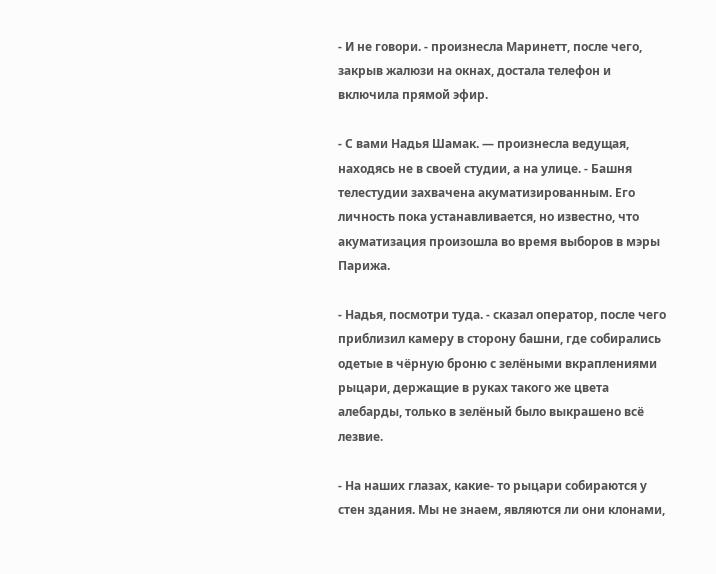- И не говори. - произнесла Маринетт, после чего, закрыв жалюзи на окнах, достала телефон и включила прямой эфир.

- С вами Надья Шамак. — произнесла ведущая, находясь не в своей студии, а на улице. - Башня телестудии захвачена акуматизированным. Его личность пока устанавливается, но известно, что акуматизация произошла во время выборов в мэры Парижа.

- Надья, посмотри туда. - сказал оператор, после чего приблизил камеру в сторону башни, где собирались одетые в чëрную броню с зелëными вкраплениями рыцари, держащие в руках такого же цвета алебарды, только в зелëный было выкрашено всë лезвие.

- На наших глазах, какие- то рыцари собираются у стен здания. Мы не знаем, являются ли они клонами,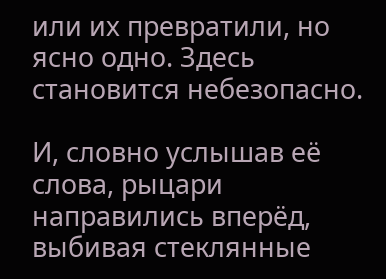или их превратили, но ясно одно. Здесь становится небезопасно.

И, словно услышав еë слова, рыцари направились вперёд, выбивая стеклянные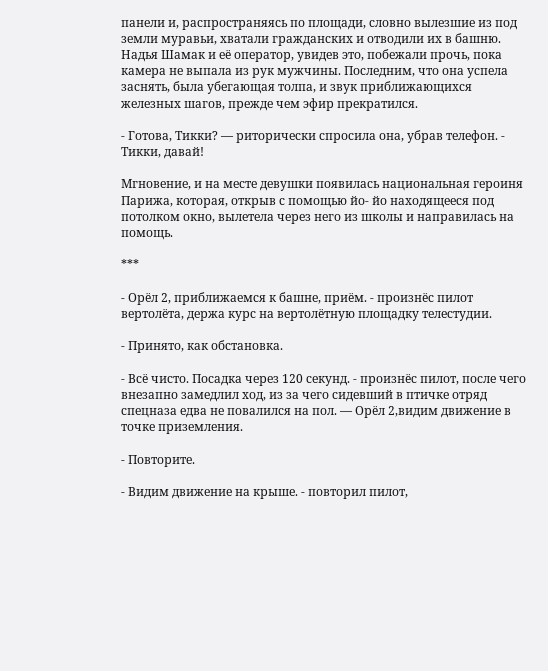панели и, распространяясь по площади, словно вылезшие из под земли муравьи, хватали гражданских и отводили их в башню. Надья Шамак и еë оператор, увидев это, побежали прочь, пока камера не выпала из рук мужчины. Последним, что она успела заснять, была убегающая толпа, и звук приближающихся железных шагов, прежде чем эфир прекратился.

- Готова, Тикки? — риторически спросила она, убрав телефон. - Тикки, давай!

Мгновение, и на месте девушки появилась национальная героиня Парижа, которая, открыв с помощью йо- йо находящееся под потолком окно, вылетела через него из школы и направилась на помощь.

***

- Орëл 2, приближаемся к башне, приëм. - произнëс пилот вертолëта, держа курс на вертолëтную площадку телестудии.

- Принято, как обстановка.

- Всë чисто. Посадка через 120 секунд. - произнëс пилот, после чего внезапно замедлил ход, из за чего сидевший в птичке отряд спецназа едва не повалился на пол. — Орëл 2,видим движение в точке приземления.

- Повторите.

- Видим движение на крыше. - повторил пилот,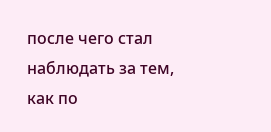после чего стал наблюдать за тем, как по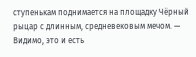ступенькам поднимается на площадку Чëрный рыцар с длинным, средневековым мечом. — Видимо, это и есть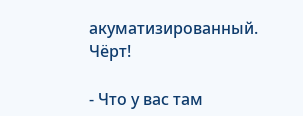акуматизированный. Чëрт!

- Что у вас там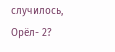случилось, Орëл- 2?